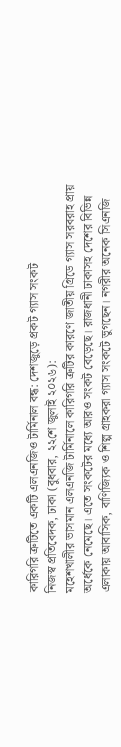কারিগরি ত্রুটিতে একটি এলএনজিও টার্মিনাল বন্ধ: দেশজুড়ে প্রকট গ্যাস সংকট
নিজস্ব প্রতিবেদক, ঢাকা (বুধবার, ২২শে জুলাই ২০২৬):
মহেশখালীর ভাসমান এলএনজি টার্মিনালে কারিগরি ত্রুটির কারণে জাতীয় গ্রিডে গ্যাস সরবরাহ প্রায় অর্ধেকে নেমেছে। এতে সংকটের মধ্যে আরও সংকট বেড়েছে। রাজধানী ঢাকাসহ দেশের বিভিন্ন এলাকায় আবাসিক, বাণিজ্যিক ও শিল্প গ্রাহকরা গ্যাস সংকটে ভুগছেন। নগরীর অনেক সিএনজি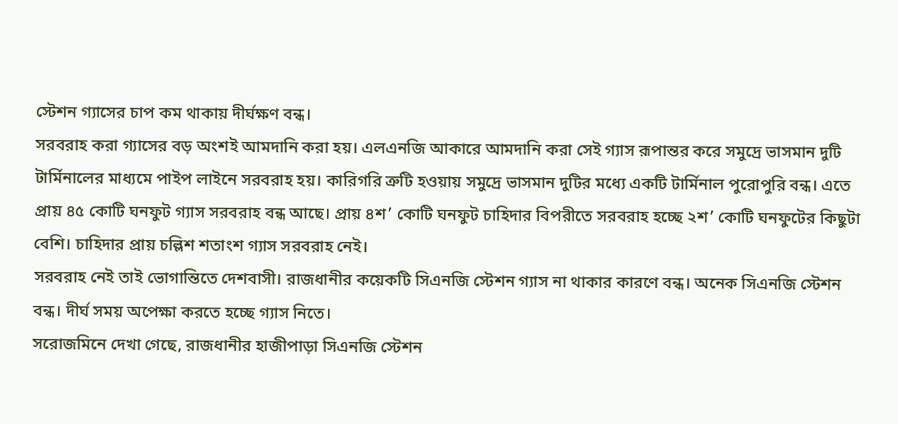স্টেশন গ্যাসের চাপ কম থাকায় দীর্ঘক্ষণ বন্ধ।
সরবরাহ করা গ্যাসের বড় অংশই আমদানি করা হয়। এলএনজি আকারে আমদানি করা সেই গ্যাস রূপান্তর করে সমুদ্রে ভাসমান দুটি টার্মিনালের মাধ্যমে পাইপ লাইনে সরবরাহ হয়। কারিগরি ত্রুটি হওয়ায় সমুদ্রে ভাসমান দুটির মধ্যে একটি টার্মিনাল পুরোপুরি বন্ধ। এতে প্রায় ৪৫ কোটি ঘনফুট গ্যাস সরবরাহ বন্ধ আছে। প্রায় ৪শ’ কোটি ঘনফুট চাহিদার বিপরীতে সরবরাহ হচ্ছে ২শ’ কোটি ঘনফুটের কিছুটা বেশি। চাহিদার প্রায় চল্লিশ শতাংশ গ্যাস সরবরাহ নেই।
সরবরাহ নেই তাই ভোগান্তিতে দেশবাসী। রাজধানীর কয়েকটি সিএনজি স্টেশন গ্যাস না থাকার কারণে বন্ধ। অনেক সিএনজি স্টেশন বন্ধ। দীর্ঘ সময় অপেক্ষা করতে হচ্ছে গ্যাস নিতে।
সরোজমিনে দেখা গেছে, রাজধানীর হাজীপাড়া সিএনজি স্টেশন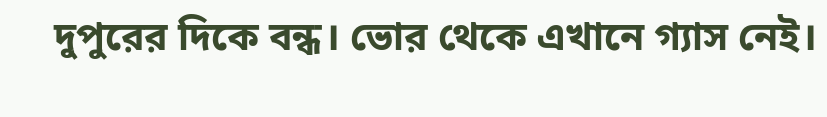দুপুরের দিকে বন্ধ। ভোর থেকে এখানে গ্যাস নেই।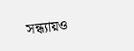সন্ধ্যায়ও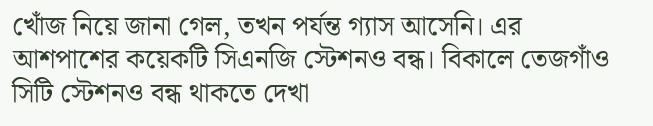খোঁজ নিয়ে জানা গেল, তখন পর্যন্ত গ্যাস আসেনি। এর আশপাশের কয়েকটি সিএনজি স্টেশনও বন্ধ। বিকালে তেজগাঁও সিটি স্টেশনও বন্ধ থাকতে দেখা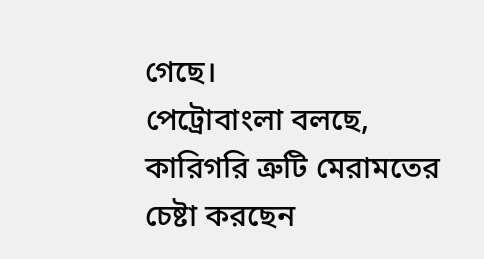গেছে।
পেট্রোবাংলা বলছে, কারিগরি ত্রুটি মেরামতের চেষ্টা করছেন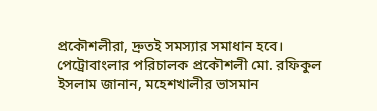প্রকৌশলীরা, দ্রুতই সমস্যার সমাধান হবে।
পেট্রোবাংলার পরিচালক প্রকৌশলী মো. রফিকুল ইসলাম জানান, মহেশখালীর ভাসমান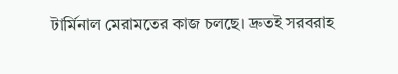টার্মিনাল মেরামতের কাজ চলছে। দ্রুতই সরবরাহ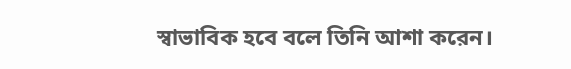স্বাভাবিক হবে বলে তিনি আশা করেন।